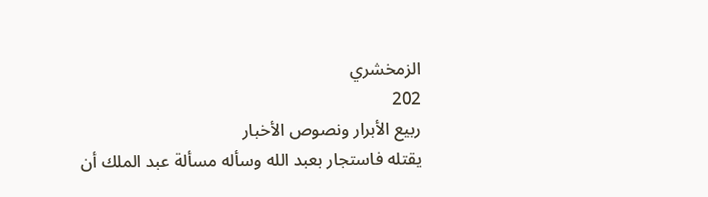الزمخشري
202
ربيع الأبرار ونصوص الأخبار
يقتله فاستجار بعبد الله وسأله مسألة عبد الملك أن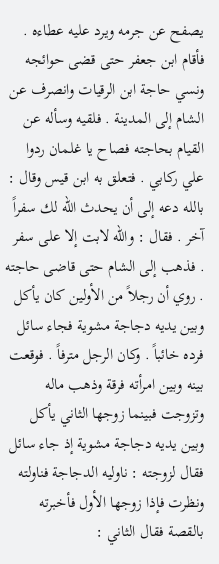يصفح عن جرمه ويرد عليه عطاءه . فأقام ابن جعفر حتى قضى حوائجه ونسي حاجة ابن الرقيات وانصرف عن الشام إلى المدينة . فلقيه وسأله عن القيام بحاجته فصاح يا غلمان ردوا علي ركابي . فتعلق به ابن قيس وقال : بالله دعه إلى أن يحدث الله لك سفراً آخر . فقال : والله لابت إلا على سفر . فذهب إلى الشام حتى قاضى حاجته . روي أن رجلاً من الأولين كان يأكل وبين يديه دجاجة مشوية فجاء سائل فرده خائباً . وكان الرجل مترفاً . فوقعت بينه وبين امرأته فرقة وذهب ماله وتزوجت فبينما زوجها الثاني يأكل وبين يديه دجاجة مشوية إذ جاء سائل فقال لزوجته : ناوليه الدجاجة فناولته ونظرت فإذا زوجها الأول فأخبرته بالقصة فقال الثاني :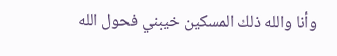وأنا والله ذلك المسكين خيبني فحول الله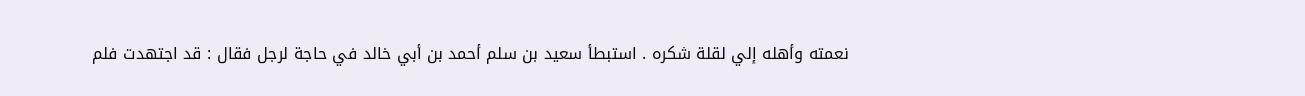نعمته وأهله إلي لقلة شكره . استبطأ سعيد بن سلم أحمد بن أبي خالد في حاجة لرجل فقال : قد اجتهدت فلم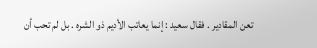تعن المقادير . فقال سعيد : إنما يعاتب الأديم ذو الشره . بل لم تحب أن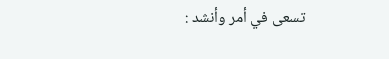تسعى في أمر وأنشد :